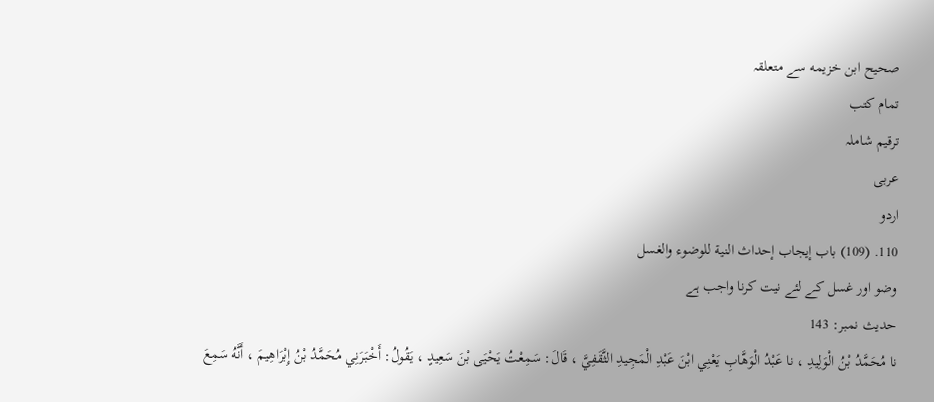صحيح ابن خزيمه سے متعلقہ
تمام کتب
ترقیم شاملہ
عربی
اردو
110. (109) باب إيجاب إحداث النية للوضوء والغسل
وضو اور غسل کے لئے نیت کرنا واجب ہے
حدیث نمبر: 143
نا مُحَمَّدُ بْنُ الْوَلِيدِ ، نا عَبْدُ الْوَهَّابِ يَعْنِي ابْنَ عَبْدِ الْمَجِيدِ الثَّقَفِيَّ ، قَالَ: سَمِعْتُ يَحْيَى بْنَ سَعِيدٍ ، يَقُولُ: أَخْبَرَنِي مُحَمَّدُ بْنُ إِبْرَاهِيمَ ، أَنَّهُ سَمِعَ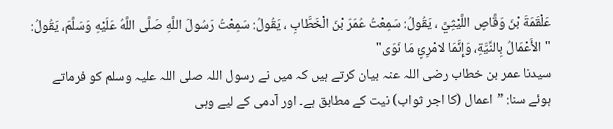عَلْقَمَةَ بْنَ وَقَّاصٍ اللَّيْثِيَّ ، يَقُولُ: سَمِعْتُ عُمَرَ بْنَ الْخَطَّابِ ، يَقُولُ: سَمِعْتُ رَسُولَ اللَّهِ صَلَّى اللَّهُ عَلَيْهِ وَسَلَّمَ، يَقُولُ: " الأَعْمَالُ بِالنِّيَّةِ، وَإِنَّمَا لامْرِئٍ مَا نَوَى"
سیدنا عمر بن خطاب رضی اللہ عنہ بیان کرتے ہیں کہ میں نے رسول اللہ صلی اللہ علیہ وسلم کو فرماتے ہوئے سنا: ”اعمال (کا اجر ثواب) نیت کے مطابق ہے۔ اور آدمی کے لیے وہی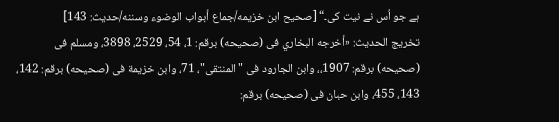ہے جو اُس نے نیت کی۔“ [صحيح ابن خزيمه/جماع أبواب الوضوء وسننه/حدیث: 143]
تخریج الحدیث: «أخرجه البخاري فى (صحيحه) برقم: 1، 54، 2529، 3898، ومسلم فى (صحيحه) برقم: 1907،، وابن الجارود فى "المنتقى"، 71، وابن خزيمة فى (صحيحه) برقم: 142، 143، 455، وابن حبان فى (صحيحه) برقم: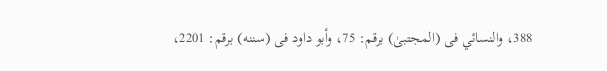388، والنسائي فى (المجتبیٰ) برقم: 75، وأبو داود فى (سننه) برقم: 2201،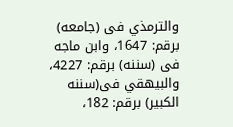والترمذي فى (جامعه) برقم: 1647، وابن ماجه فى (سننه) برقم: 4227، والبيهقي فى(سننه الكبير) برقم: 182،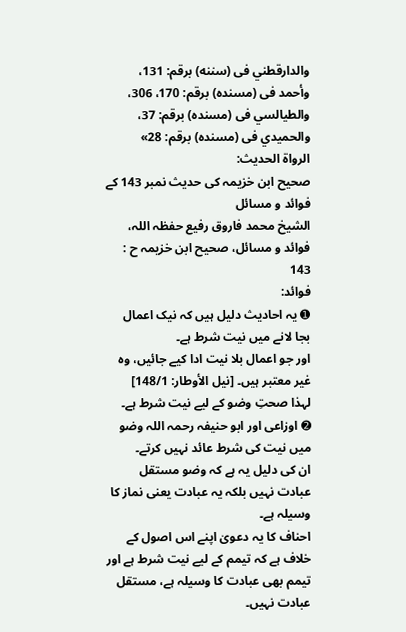والدارقطني فى (سننه) برقم: 131، وأحمد فى (مسنده) برقم: 170، 306، والطيالسي فى (مسنده) برقم: 37، والحميدي فى (مسنده) برقم: 28»
الرواة الحديث:
صحیح ابن خزیمہ کی حدیث نمبر 143 کے فوائد و مسائل
الشيخ محمد فاروق رفیع حفظہ اللہ، فوائد و مسائل، صحیح ابن خزیمہ ح : 143
فوائد:
➊ یہ احادیث دلیل ہیں کہ نیک اعمال بجا لانے میں نیت شرط ہے۔
اور جو اعمال بلا نیت ادا کیے جائیں، وہ غیر معتبر ہیں۔ [نيل الأوطار: 148/1]
لہذا صحتِ وضو کے لیے نیت شرط ہے۔
➋ اوزاعی اور ابو حنیفہ رحمہ اللہ وضو میں نیت کی شرط عائد نہیں کرتے۔
ان کی دلیل یہ ہے کہ وضو مستقل عبادت نہیں بلکہ یہ عبادت یعنی نماز کا وسیلہ ہے۔
احناف کا یہ دعویٰ اپنے اس اصول کے خلاف ہے کہ تیمم کے لیے نیت شرط ہے اور تیمم بھی عبادت کا وسیلہ ہے، مستقل عبادت نہیں۔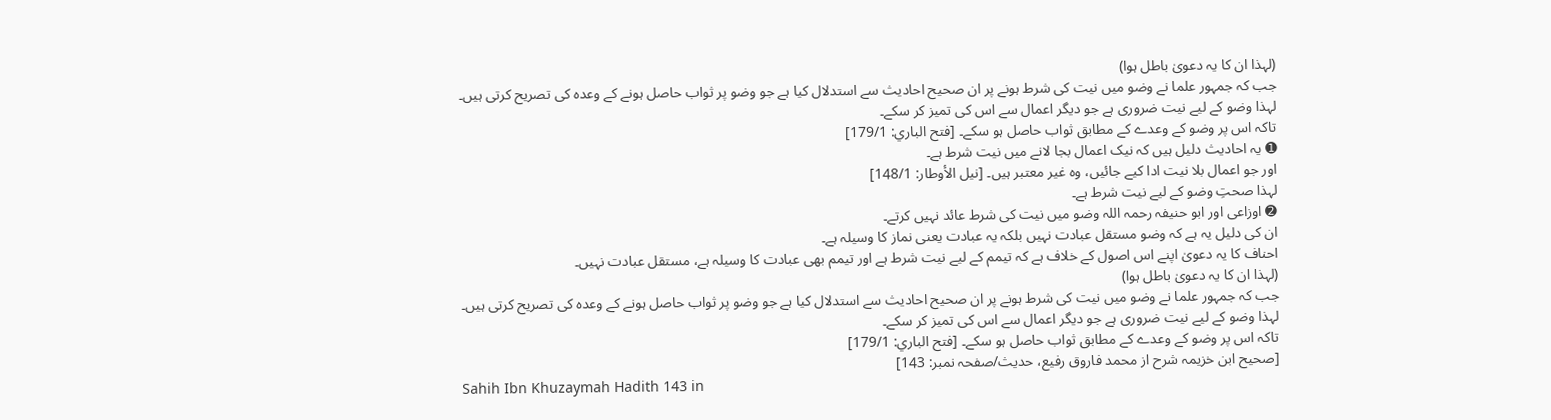(لہذا ان کا یہ دعویٰ باطل ہوا)
جب کہ جمہور علما نے وضو میں نیت کی شرط ہونے پر ان صحیح احادیث سے استدلال کیا ہے جو وضو پر ثواب حاصل ہونے کے وعدہ کی تصریح کرتی ہیں۔
لہذا وضو کے لیے نیت ضروری ہے جو دیگر اعمال سے اس کی تمیز کر سکے۔
تاکہ اس پر وضو کے وعدے کے مطابق ثواب حاصل ہو سکے۔ [فتح الباري: 179/1]
➊ یہ احادیث دلیل ہیں کہ نیک اعمال بجا لانے میں نیت شرط ہے۔
اور جو اعمال بلا نیت ادا کیے جائیں، وہ غیر معتبر ہیں۔ [نيل الأوطار: 148/1]
لہذا صحتِ وضو کے لیے نیت شرط ہے۔
➋ اوزاعی اور ابو حنیفہ رحمہ اللہ وضو میں نیت کی شرط عائد نہیں کرتے۔
ان کی دلیل یہ ہے کہ وضو مستقل عبادت نہیں بلکہ یہ عبادت یعنی نماز کا وسیلہ ہے۔
احناف کا یہ دعویٰ اپنے اس اصول کے خلاف ہے کہ تیمم کے لیے نیت شرط ہے اور تیمم بھی عبادت کا وسیلہ ہے، مستقل عبادت نہیں۔
(لہذا ان کا یہ دعویٰ باطل ہوا)
جب کہ جمہور علما نے وضو میں نیت کی شرط ہونے پر ان صحیح احادیث سے استدلال کیا ہے جو وضو پر ثواب حاصل ہونے کے وعدہ کی تصریح کرتی ہیں۔
لہذا وضو کے لیے نیت ضروری ہے جو دیگر اعمال سے اس کی تمیز کر سکے۔
تاکہ اس پر وضو کے وعدے کے مطابق ثواب حاصل ہو سکے۔ [فتح الباري: 179/1]
[صحیح ابن خزیمہ شرح از محمد فاروق رفیع، حدیث/صفحہ نمبر: 143]
Sahih Ibn Khuzaymah Hadith 143 in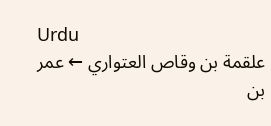Urdu
علقمة بن وقاص العتواري ← عمر بن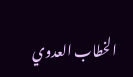الخطاب العدوي